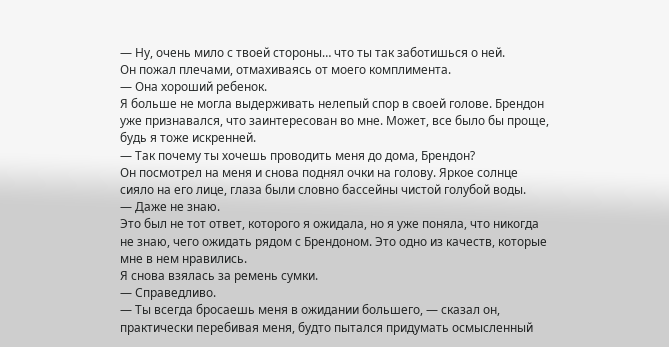— Ну, очень мило с твоей стороны… что ты так заботишься о ней.
Он пожал плечами, отмахиваясь от моего комплимента.
— Она хороший ребенок.
Я больше не могла выдерживать нелепый спор в своей голове. Брендон уже признавался, что заинтересован во мне. Может, все было бы проще, будь я тоже искренней.
— Так почему ты хочешь проводить меня до дома, Брендон?
Он посмотрел на меня и снова поднял очки на голову. Яркое солнце сияло на его лице, глаза были словно бассейны чистой голубой воды.
— Даже не знаю.
Это был не тот ответ, которого я ожидала, но я уже поняла, что никогда не знаю, чего ожидать рядом с Брендоном. Это одно из качеств, которые мне в нем нравились.
Я снова взялась за ремень сумки.
— Справедливо.
— Ты всегда бросаешь меня в ожидании большего, — сказал он, практически перебивая меня, будто пытался придумать осмысленный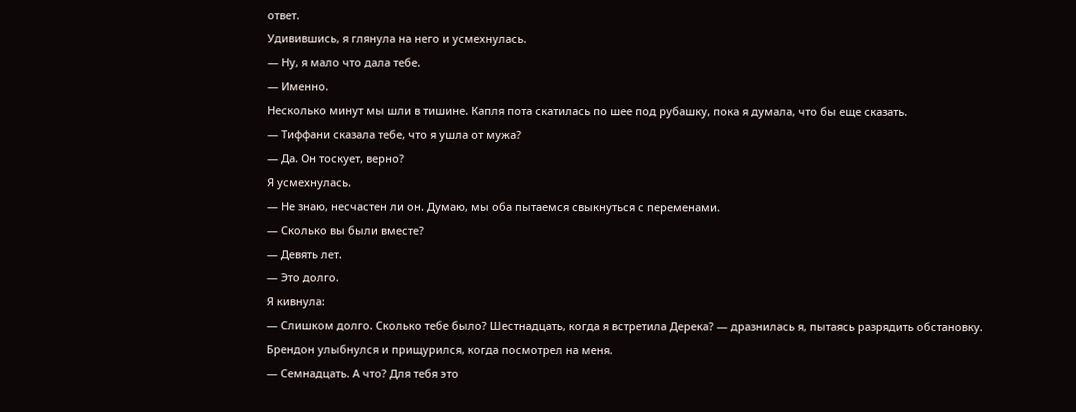ответ.
Удивившись, я глянула на него и усмехнулась.
— Ну, я мало что дала тебе.
— Именно.
Несколько минут мы шли в тишине. Капля пота скатилась по шее под рубашку, пока я думала, что бы еще сказать.
— Тиффани сказала тебе, что я ушла от мужа?
— Да. Он тоскует, верно?
Я усмехнулась.
— Не знаю, несчастен ли он. Думаю, мы оба пытаемся свыкнуться с переменами.
— Сколько вы были вместе?
— Девять лет.
— Это долго.
Я кивнула:
— Слишком долго. Сколько тебе было? Шестнадцать, когда я встретила Дерека? — дразнилась я, пытаясь разрядить обстановку.
Брендон улыбнулся и прищурился, когда посмотрел на меня.
— Семнадцать. А что? Для тебя это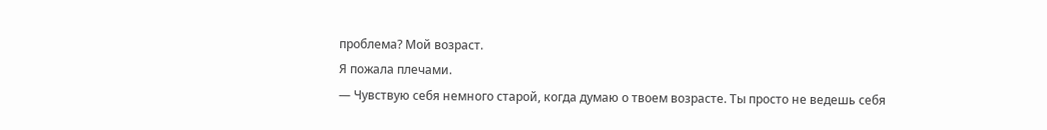проблема? Мой возраст.
Я пожала плечами.
— Чувствую себя немного старой, когда думаю о твоем возрасте. Ты просто не ведешь себя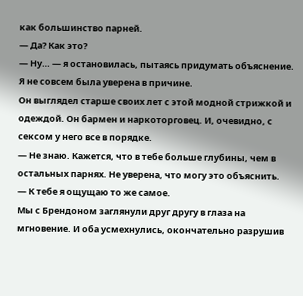как большинство парней.
— Да? Как это?
— Ну… — я остановилась, пытаясь придумать объяснение. Я не совсем была уверена в причине.
Он выглядел старше своих лет с этой модной стрижкой и одеждой. Он бармен и наркоторговец. И, очевидно, с сексом у него все в порядке.
— Не знаю. Кажется, что в тебе больше глубины, чем в остальных парнях. Не уверена, что могу это объяснить.
— К тебе я ощущаю то же самое.
Мы с Брендоном заглянули друг другу в глаза на мгновение. И оба усмехнулись, окончательно разрушив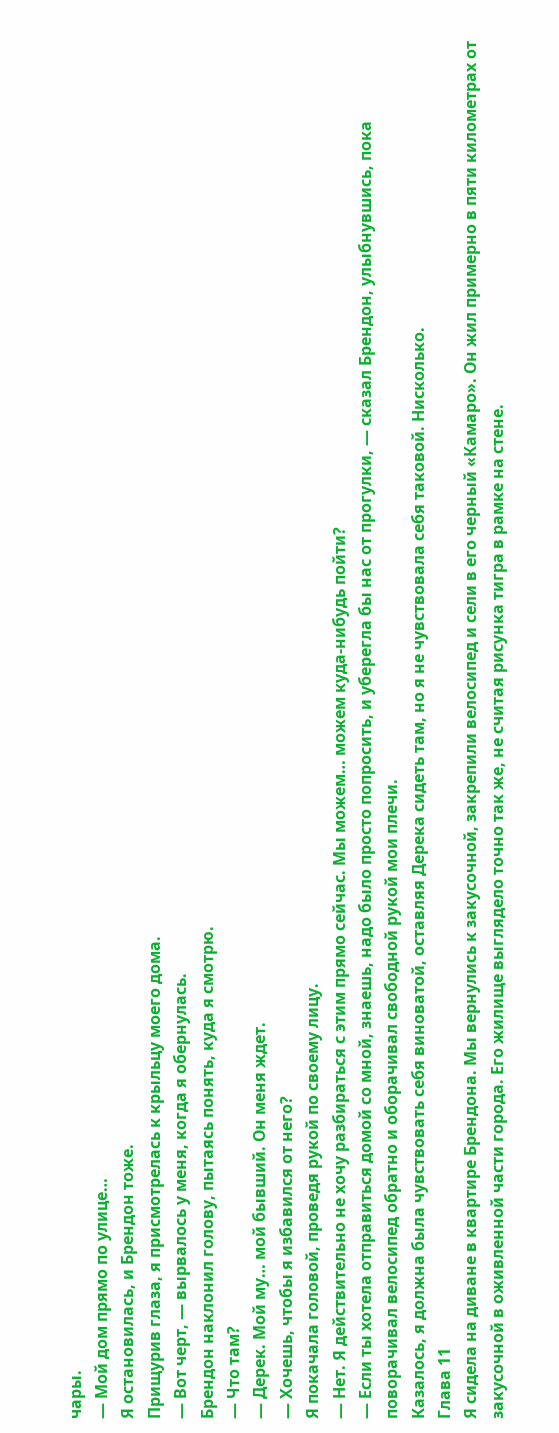чары.
— Мой дом прямо по улице…
Я остановилась, и Брендон тоже.
Прищурив глаза, я присмотрелась к крыльцу моего дома.
— Вот черт, — вырвалось у меня, когда я обернулась.
Брендон наклонил голову, пытаясь понять, куда я смотрю.
— Что там?
— Дерек. Мой му… мой бывший. Он меня ждет.
— Хочешь, чтобы я избавился от него?
Я покачала головой, проведя рукой по своему лицу.
— Нет. Я действительно не хочу разбираться с этим прямо сейчас. Мы можем… можем куда-нибудь пойти?
— Если ты хотела отправиться домой со мной, знаешь, надо было просто попросить, и уберегла бы нас от прогулки, — сказал Брендон, улыбнувшись, пока поворачивал велосипед обратно и оборачивал свободной рукой мои плечи.
Казалось, я должна была чувствовать себя виноватой, оставляя Дерека сидеть там, но я не чувствовала себя таковой. Нисколько.
Глава 11
Я сидела на диване в квартире Брендона. Мы вернулись к закусочной, закрепили велосипед и сели в его черный «Камаро». Он жил примерно в пяти километрах от закусочной в оживленной части города. Его жилище выглядело точно так же, не считая рисунка тигра в рамке на стене.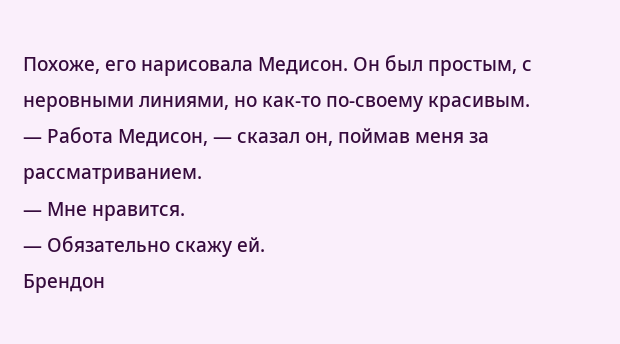Похоже, его нарисовала Медисон. Он был простым, с неровными линиями, но как-то по-своему красивым.
— Работа Медисон, — сказал он, поймав меня за рассматриванием.
— Мне нравится.
— Обязательно скажу ей.
Брендон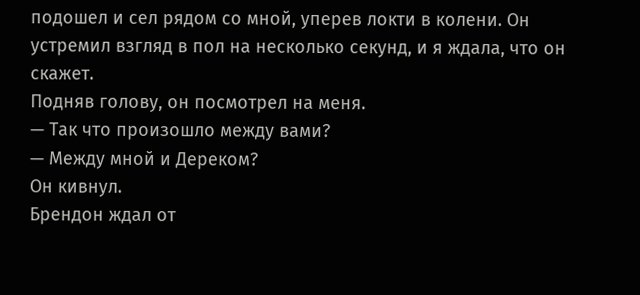подошел и сел рядом со мной, уперев локти в колени. Он устремил взгляд в пол на несколько секунд, и я ждала, что он скажет.
Подняв голову, он посмотрел на меня.
— Так что произошло между вами?
— Между мной и Дереком?
Он кивнул.
Брендон ждал от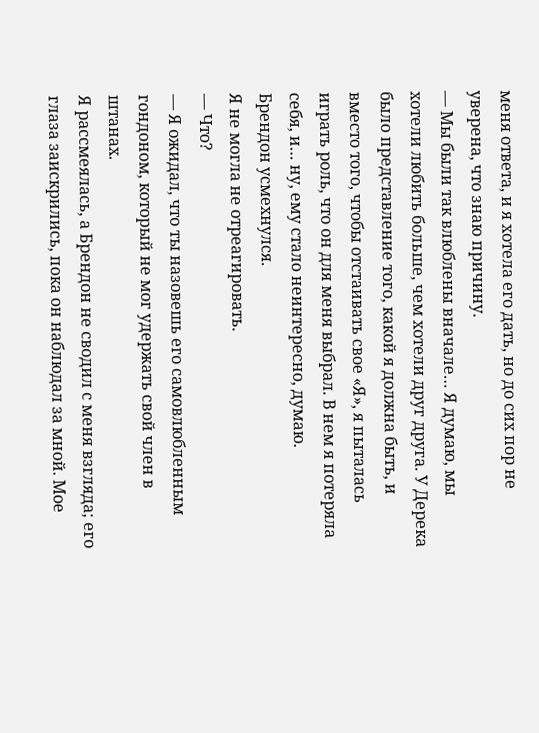меня ответа, и я хотела его дать, но до сих пор не уверена, что знаю причину.
— Мы были так влюблены вначале… Я думаю, мы хотели любить больше, чем хотели друг друга. У Дерека было представление того, какой я должна быть, и вместо того, чтобы отстаивать свое «Я», я пыталась играть роль, что он для меня выбрал. В нем я потеряла себя, и… ну, ему стало неинтересно, думаю.
Брендон усмехнулся.
Я не могла не отреагировать.
— Что?
— Я ожидал, что ты назовешь его самовлюбленным гондоном, который не мог удержать свой член в штанах.
Я рассмеялась, а Брендон не сводил с меня взгляда; его глаза заискрились, пока он наблюдал за мной. Мое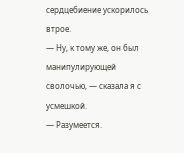сердцебиение ускорилось втрое.
— Ну, к тому же, он был манипулирующей сволочью, — сказала я с усмешкой.
— Разумеется.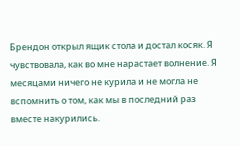Брендон открыл ящик стола и достал косяк. Я чувствовала, как во мне нарастает волнение. Я месяцами ничего не курила и не могла не вспомнить о том, как мы в последний раз вместе накурились.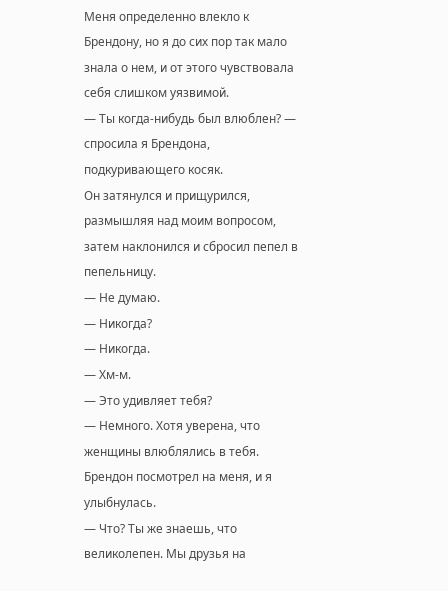Меня определенно влекло к Брендону, но я до сих пор так мало знала о нем, и от этого чувствовала себя слишком уязвимой.
— Ты когда-нибудь был влюблен? — спросила я Брендона, подкуривающего косяк.
Он затянулся и прищурился, размышляя над моим вопросом, затем наклонился и сбросил пепел в пепельницу.
— Не думаю.
— Никогда?
— Никогда.
— Хм-м.
— Это удивляет тебя?
— Немного. Хотя уверена, что женщины влюблялись в тебя.
Брендон посмотрел на меня, и я улыбнулась.
— Что? Ты же знаешь, что великолепен. Мы друзья на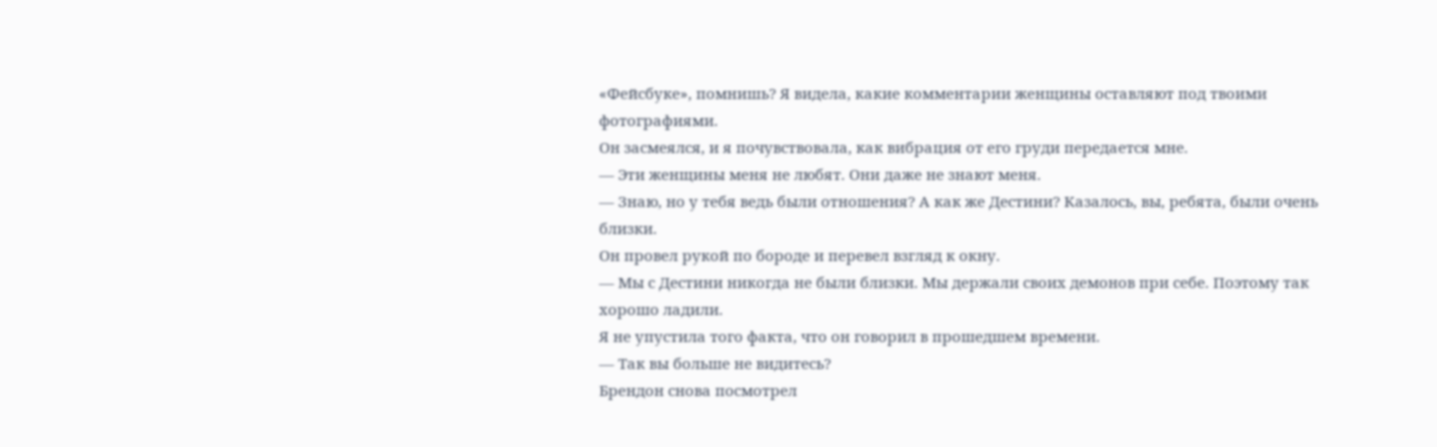«Фейсбуке», помнишь? Я видела, какие комментарии женщины оставляют под твоими фотографиями.
Он засмеялся, и я почувствовала, как вибрация от его груди передается мне.
— Эти женщины меня не любят. Они даже не знают меня.
— Знаю, но у тебя ведь были отношения? А как же Дестини? Казалось, вы, ребята, были очень близки.
Он провел рукой по бороде и перевел взгляд к окну.
— Мы с Дестини никогда не были близки. Мы держали своих демонов при себе. Поэтому так хорошо ладили.
Я не упустила того факта, что он говорил в прошедшем времени.
— Так вы больше не видитесь?
Брендон снова посмотрел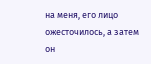на меня, его лицо ожесточилось, а затем он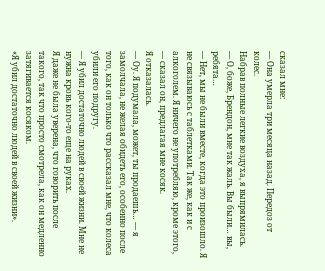сказал мне:
— Она умерла три месяца назад. Передоз от колес.
Набрав полные легкие воздуха, я выпрямилась.
— О, боже, Брендон, мне так жаль. Вы были… вы, ребята…
— Нет, мы не были вместе, когда это произошло. Я не связываюсь с таблетками. Так же, как и с алкоголем. Я ничего не употребляю, кроме этого, — сказал он, предлагая мне косяк.
Я отказалась.
— Оу. Я подумала, может, ты продаешь… — я замолчала, не желая обидеть его, особенно после того, как он только что рассказал мне, что колеса убили его подругу.
— Я убил достаточно людей в своей жизни. Мне не нужна кровь кого-то еще на руках.
Я даже не была уверена, что говорить после такого, так что просто смотрела, как он медленно затягивается косяком.
«Я убил достаточно людей в своей жизни».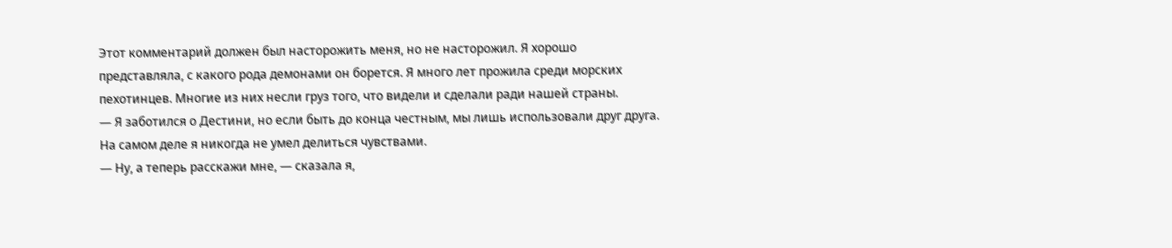Этот комментарий должен был насторожить меня, но не насторожил. Я хорошо представляла, с какого рода демонами он борется. Я много лет прожила среди морских пехотинцев. Многие из них несли груз того, что видели и сделали ради нашей страны.
— Я заботился о Дестини, но если быть до конца честным, мы лишь использовали друг друга. На самом деле я никогда не умел делиться чувствами.
— Ну, а теперь расскажи мне, — сказала я,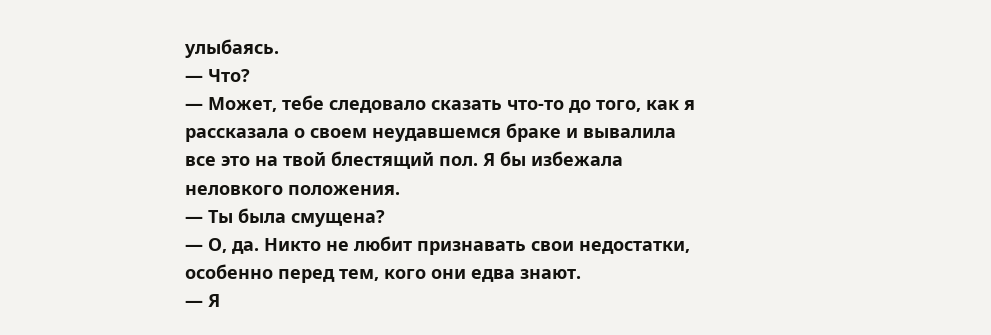улыбаясь.
— Что?
— Может, тебе следовало сказать что-то до того, как я рассказала о своем неудавшемся браке и вывалила все это на твой блестящий пол. Я бы избежала неловкого положения.
— Ты была смущена?
— О, да. Никто не любит признавать свои недостатки, особенно перед тем, кого они едва знают.
— Я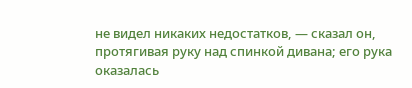не видел никаких недостатков, — сказал он, протягивая руку над спинкой дивана; его рука оказалась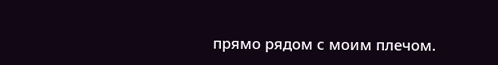прямо рядом с моим плечом.